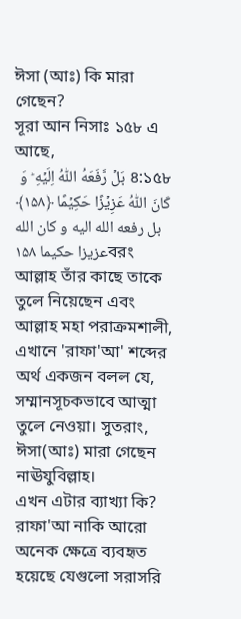ঈসা (আঃ) কি মারা গেছেন?
সূরা আন নিসাঃ ১৫৮ এ আছে,
৪:১৫৮ بَلۡ رَّفَعَهُ اللّٰهُ اِلَیۡهِ ؕ وَ کَانَ اللّٰهُ عَزِیۡزًا حَکِیۡمًا ﴿۱۵۸﴾
بل رفعه الله الیه و کان الله عزیزا حکیما ۱۵۸বরং আল্লাহ তাঁর কাছে তাকে তুলে নিয়েছেন এবং আল্লাহ মহা পরাক্রমশালী,
এখানে 'রাফা'আ' শব্দের অর্থ একজন বলল যে, সম্মানসূচকভাবে আত্মা তুলে নেওয়া। সুতরাং, ঈসা(আঃ) মারা গেছেন নাঊযুবিল্লাহ।
এখন এটার ব্যাখ্যা কি? রাফা'আ নাকি আরো অনেক ক্ষেত্রে ব্যবহৃত হয়েছে যেগুলো সরাসরি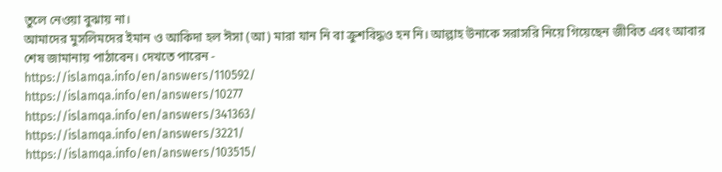তুলে নেওয়া বুঝায় না।
আমাদের মুসলিমদের ইমান ও আকিদা হল ঈসা (আ) মারা যান নি বা ক্রুশবিদ্ধও হন নি। আল্লাহ উনাকে সরাসরি নিয়ে গিয়েছেন জীবিত এবং আবার শেষ জামানায় পাঠাবেন। দেখতে পারেন -
https://islamqa.info/en/answers/110592/
https://islamqa.info/en/answers/10277
https://islamqa.info/en/answers/341363/
https://islamqa.info/en/answers/3221/
https://islamqa.info/en/answers/103515/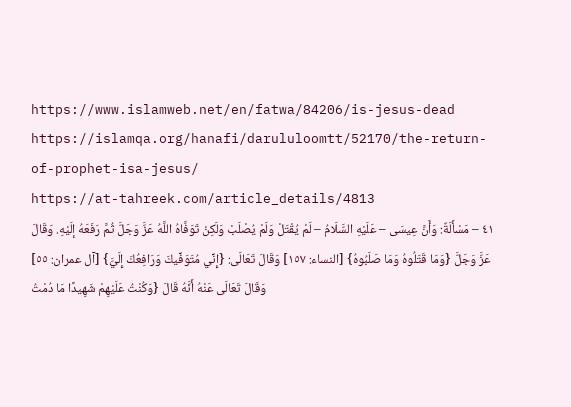https://www.islamweb.net/en/fatwa/84206/is-jesus-dead
https://islamqa.org/hanafi/darululoomtt/52170/the-return-of-prophet-isa-jesus/
https://at-tahreek.com/article_details/4813
٤١ – مَسْأَلَةٌ: وَأَنَّ عِيسَى – عَلَيْهِ السَّلَامُ – لَمْ يُقْتَلْ وَلَمْ يُصْلَبْ وَلَكِنْ تَوَفَّاهُ اللَّهُ عَزَّ وَجَلَّ ثُمَّ رَفَعَهُ إلَيْهِ. وَقَالَ عَزَّ وَجَلَّ {وَمَا قَتَلُوهُ وَمَا صَلَبُوهُ} [النساء: ١٥٧] وَقَالَ تَعَالَى: {إِنِّي مُتَوَفِّيكَ وَرَافِعُكَ إِلَيَّ} [آل عمران: ٥٥] وَقَالَ تَعَالَى عَنْهُ أَنَّهُ قَالَ {وَكُنْتُ عَلَيْهِمْ شَهِيدًا مَا دُمْتُ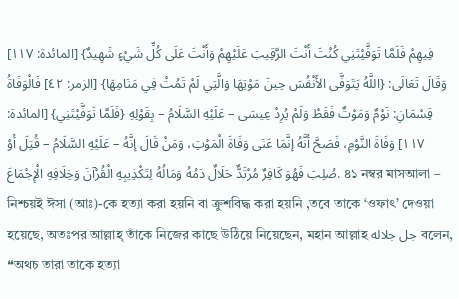فِيهِمْ فَلَمَّا تَوَفَّيْتَنِي كُنْتَ أَنْتَ الرَّقِيبَ عَلَيْهِمْ وَأَنْتَ عَلَى كُلِّ شَيْءٍ شَهِيدٌ} [المائدة: ١١٧] وَقَالَ تَعَالَى: {اللَّهُ يَتَوَفَّى الأَنْفُسَ حِينَ مَوْتِهَا وَالَّتِي لَمْ تَمُتْ فِي مَنَامِهَا} [الزمر: ٤٢] فَالْوَفَاةُ قِسْمَانِ: نَوْمٌ وَمَوْتٌ فَقَطْ وَلَمْ يُرِدْ عِيسَى – عَلَيْهِ السَّلَامُ – بِقَوْلِهِ {فَلَمَّا تَوَفَّيْتَنِي} [المائدة: ١١٧] وَفَاةَ النَّوْمِ، فَصَحَّ أَنَّهُ إنَّمَا عَنَى وَفَاةَ الْمَوْتِ، وَمَنْ قَالَ إنَّهُ – عَلَيْهِ السَّلَامُ – قُتِلَ أَوْ صُلِبَ فَهُوَ كَافِرٌ مُرْتَدٌّ حَلَالٌ دَمُهُ وَمَالُهُ لِتَكْذِيبِهِ الْقُرْآنَ وَخِلَافِهِ الْإِجْمَاعَ. ৪১ নম্বর মাসআলা – নিশ্চয়ই ঈসা (আঃ)-কে হত্যা করা হয়নি বা ক্রুশবিদ্ধ করা হয়নি ,তবে তাকে ‘ওফাৎ’ দেওয়া হয়েছে, অতঃপর আল্লাহ্ তাঁকে নিজের কাছে উঠিয়ে নিয়েছেন, মহান আল্লাহ جل جلاله বলেন, ❝অথচ তারা তাকে হত্যা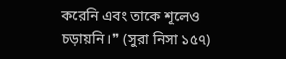করেনি এবং তাকে শূলেও চড়ায়নি।❞ (সুরা নিসা ১৫৭)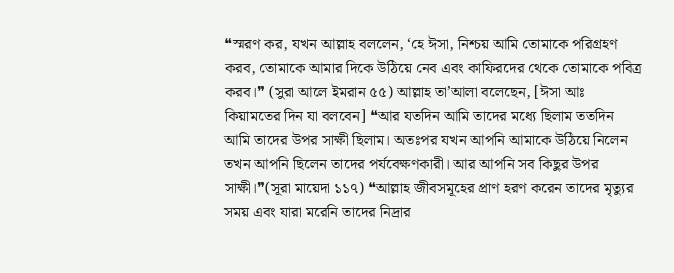❝স্মরণ কর, যখন আল্লাহ বললেন, ‘হে ঈসা, নিশ্চয় আমি তোমাকে পরিগ্রহণ করব, তোমাকে আমার দিকে উঠিয়ে নেব এবং কাফিরদের থেকে তোমাকে পবিত্র করব।❞ (সুরা আলে ইমরান ৫৫) আল্লাহ তা’আলা বলেছেন, [ঈসা আঃ কিয়ামতের দিন যা বলবেন] ❝আর যতদিন আমি তাদের মধ্যে ছিলাম ততদিন আমি তাদের উপর সাক্ষী ছিলাম। অতঃপর যখন আপনি আমাকে উঠিয়ে নিলেন তখন আপনি ছিলেন তাদের পর্যবেক্ষণকারী। আর আপনি সব কিছুর উপর সাক্ষী।❞(সূরা মায়েদা ১১৭) ❝আল্লাহ জীবসমূহের প্রাণ হরণ করেন তাদের মৃত্যুর সময় এবং যারা মরেনি তাদের নিদ্রার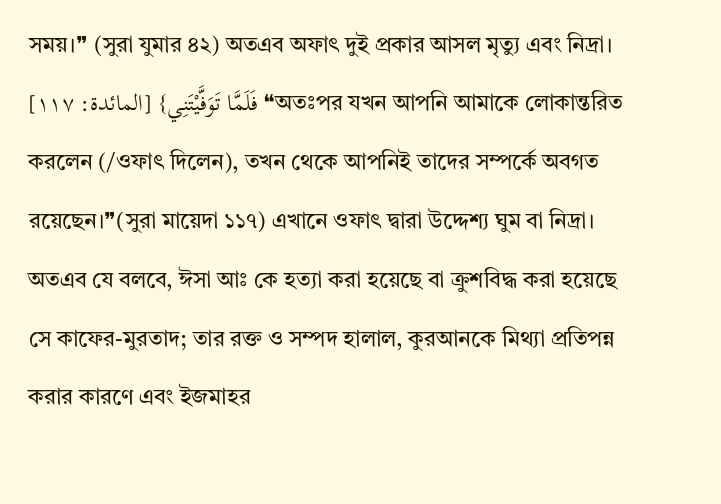সময়।❞ (সুরা যুমার ৪২) অতএব অফাৎ দুই প্রকার আসল মৃত্যু এবং নিদ্রা। فَلَمَّا تَوَفَّيْتَنِي} [المائدة: ١١٧] ❝অতঃপর যখন আপনি আমাকে লোকান্তরিত করলেন (/ওফাৎ দিলেন), তখন থেকে আপনিই তাদের সম্পর্কে অবগত রয়েছেন।❞(সুরা মায়েদা ১১৭) এখানে ওফাৎ দ্বারা উদ্দেশ্য ঘুম বা নিদ্রা। অতএব যে বলবে, ঈসা আঃ কে হত্যা করা হয়েছে বা ক্রুশবিদ্ধ করা হয়েছে সে কাফের-মুরতাদ; তার রক্ত ও সম্পদ হালাল, কুরআনকে মিথ্যা প্রতিপন্ন করার কারণে এবং ইজমাহর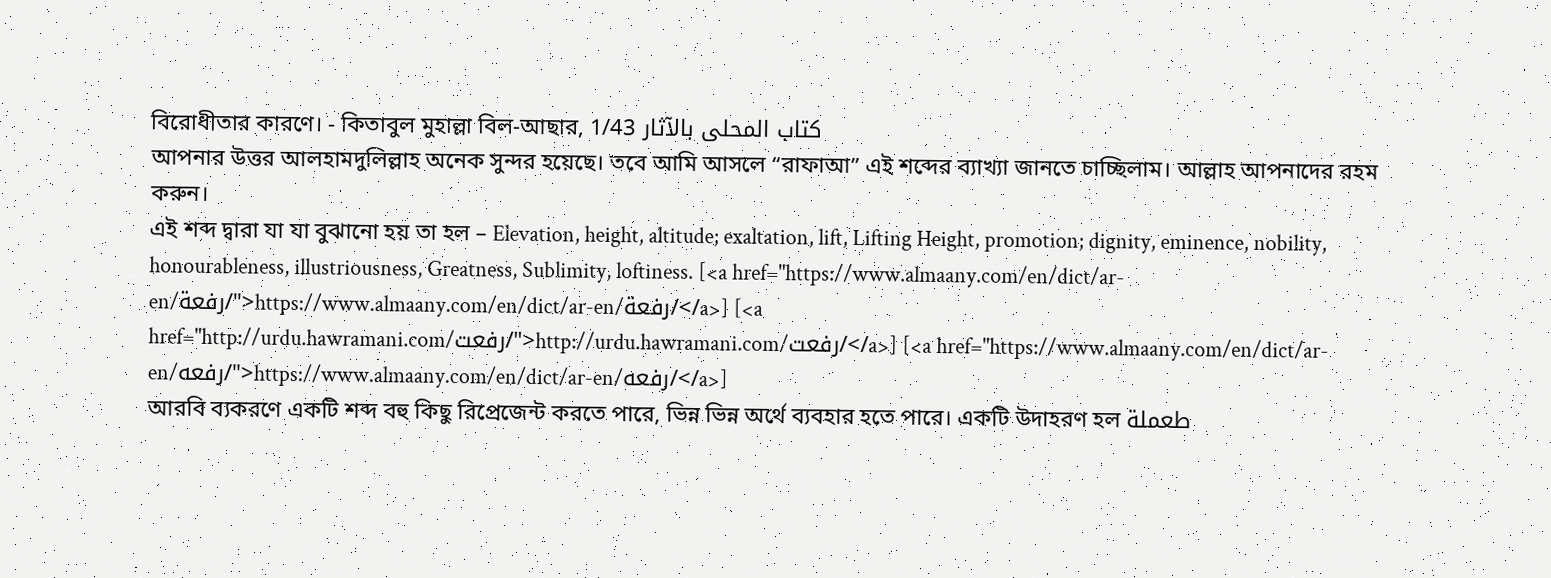বিরোধীতার কারণে। - কিতাবুল মুহাল্লা বিল-আছার, كتاب المحلى بالآثار 1/43
আপনার উত্তর আলহামদুলিল্লাহ অনেক সুন্দর হয়েছে। তবে আমি আসলে “রাফাআ” এই শব্দের ব্যাখ্যা জানতে চাচ্ছিলাম। আল্লাহ আপনাদের রহম করুন।
এই শব্দ দ্বারা যা যা বুঝানো হয় তা হল – Elevation, height, altitude; exaltation, lift, Lifting Height, promotion; dignity, eminence, nobility, honourableness, illustriousness, Greatness, Sublimity, loftiness. [<a href="https://www.almaany.com/en/dict/ar-en/رفعة/">https://www.almaany.com/en/dict/ar-en/رفعة/</a>] [<a href="http://urdu.hawramani.com/رفعت/">http://urdu.hawramani.com/رفعت/</a>] [<a href="https://www.almaany.com/en/dict/ar-en/رفعه/">https://www.almaany.com/en/dict/ar-en/رفعه/</a>]
আরবি ব্যকরণে একটি শব্দ বহু কিছু রিপ্রেজেন্ট করতে পারে, ভিন্ন ভিন্ন অর্থে ব্যবহার হতে পারে। একটি উদাহরণ হল طعملة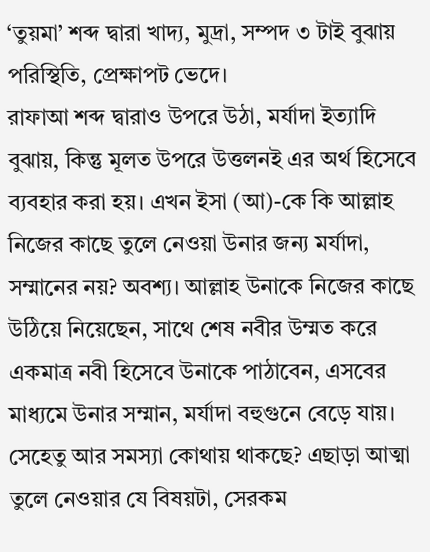‘তুয়মা’ শব্দ দ্বারা খাদ্য, মুদ্রা, সম্পদ ৩ টাই বুঝায় পরিস্থিতি, প্রেক্ষাপট ভেদে।
রাফাআ শব্দ দ্বারাও উপরে উঠা, মর্যাদা ইত্যাদি বুঝায়, কিন্তু মূলত উপরে উত্তলনই এর অর্থ হিসেবে ব্যবহার করা হয়। এখন ইসা (আ)-কে কি আল্লাহ নিজের কাছে তুলে নেওয়া উনার জন্য মর্যাদা, সম্মানের নয়? অবশ্য। আল্লাহ উনাকে নিজের কাছে উঠিয়ে নিয়েছেন, সাথে শেষ নবীর উম্মত করে একমাত্র নবী হিসেবে উনাকে পাঠাবেন, এসবের মাধ্যমে উনার সম্মান, মর্যাদা বহুগুনে বেড়ে যায়। সেহেতু আর সমস্যা কোথায় থাকছে? এছাড়া আত্মা তুলে নেওয়ার যে বিষয়টা, সেরকম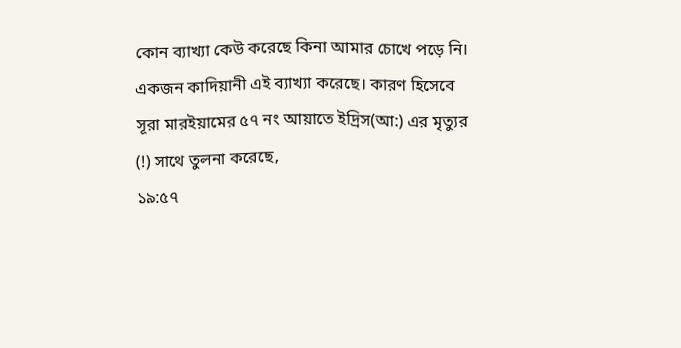কোন ব্যাখ্যা কেউ করেছে কিনা আমার চোখে পড়ে নি।
একজন কাদিয়ানী এই ব্যাখ্যা করেছে। কারণ হিসেবে সূরা মারইয়ামের ৫৭ নং আয়াতে ইদ্রিস(আ:) এর মৃত্যুর (!) সাথে তুলনা করেছে,
১৯:৫৭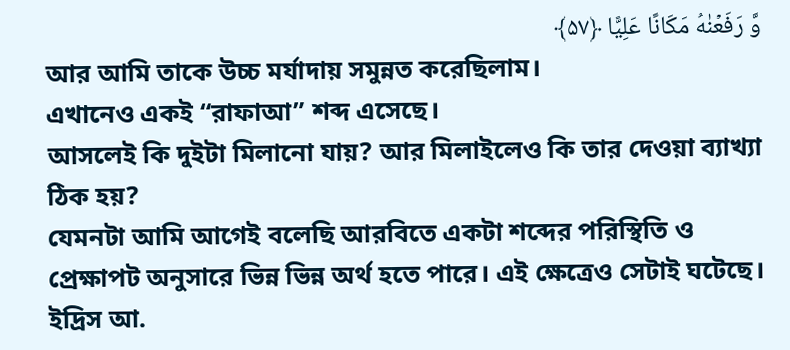وَّ رَفَعۡنٰهُ مَکَانًا عَلِیًّا ﴿۵۷﴾
আর আমি তাকে উচ্চ মর্যাদায় সমুন্নত করেছিলাম।
এখানেও একই “রাফাআ” শব্দ এসেছে।
আসলেই কি দুইটা মিলানো যায়? আর মিলাইলেও কি তার দেওয়া ব্যাখ্যা ঠিক হয়?
যেমনটা আমি আগেই বলেছি আরবিতে একটা শব্দের পরিস্থিতি ও প্রেক্ষাপট অনুসারে ভিন্ন ভিন্ন অর্থ হতে পারে। এই ক্ষেত্রেও সেটাই ঘটেছে।
ইদ্রিস আ.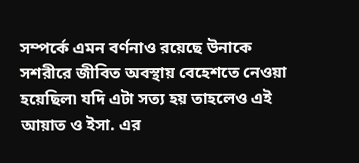সম্পর্কে এমন বর্ণনাও রয়েছে উনাকে সশরীরে জীবিত অবস্থায় বেহেশতে নেওয়া হয়েছিল৷ যদি এটা সত্য হয় তাহলেও এই আয়াত ও ইসা. এর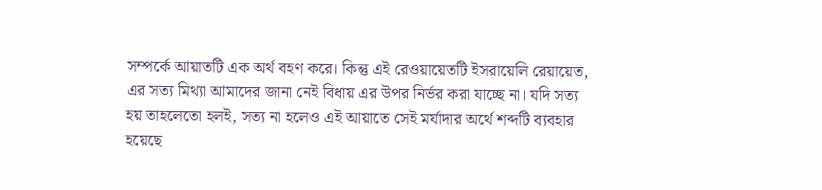সম্পর্কে আয়াতটি এক অর্থ বহণ করে। কিন্তু এই রেওয়ায়েতটি ইসরায়েলি রেয়ায়েত, এর সত্য মিথ্যা আমাদের জানা নেই বিধায় এর উপর নির্ভর করা যাচ্ছে না। যদি সত্য হয় তাহলেতো হলই, সত্য না হলেও এই আয়াতে সেই মর্যাদার অর্থে শব্দটি ব্যবহার হয়েছে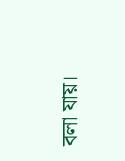বলা যায়।